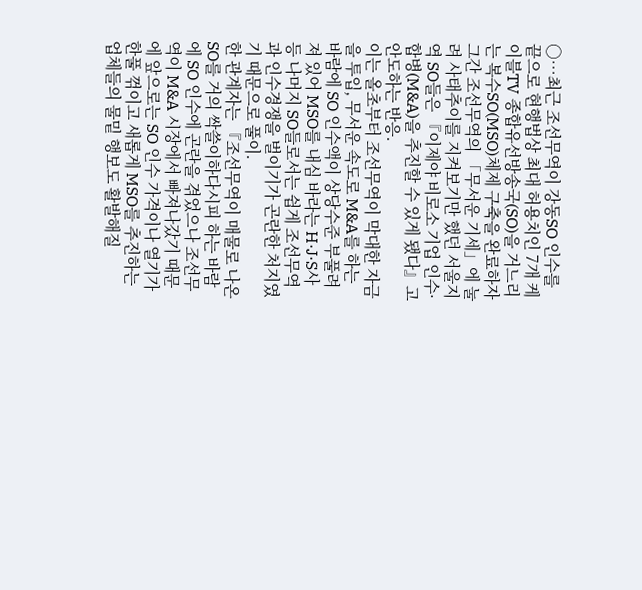○…최근 조선무역이 강동SO 인수를 끝으로 현행법상 최대 허용치인 7개 케이블TV 종합유선방송국(SO)을 거느리는 복수SO(MSO)체제 구축을 완료하자 그간 조선무역의 「무서운 기세」에 눌려 사태추이를 지켜보기만 했던 서울지역 SO들은 『이제야 비로소 기업 인수·합병(M&A)을 추진할 수 있게 됐다』고 안도하는 반응.
이는 올초부터 조선무역이 막대한 자금을 투입, 무서운 속도로 M&A를 하는 바람에 SO 인수액이 상당수준 부풀려져 있어 MSO를 내심 바라는 H·J·S사 등 나머지 SO들로서는 쉽게 조선무역과 인수경쟁을 벌이기가 곤란한 처지였기 때문으로 풀이.
한 관계자는 『조선무역이 매물로 나온 SO를 거의 싹쓸이하다시피 하는 바람에 SO 인수에 곤란을 겪었으나 조선무역이 M&A 시장에서 빠져나갔기 때문에 앞으로는 SO 인수 가격이나 열기가 한풀 꺾이고 새롭게 MSO를 추진하는 업체들의 물밑 행보도 활발해질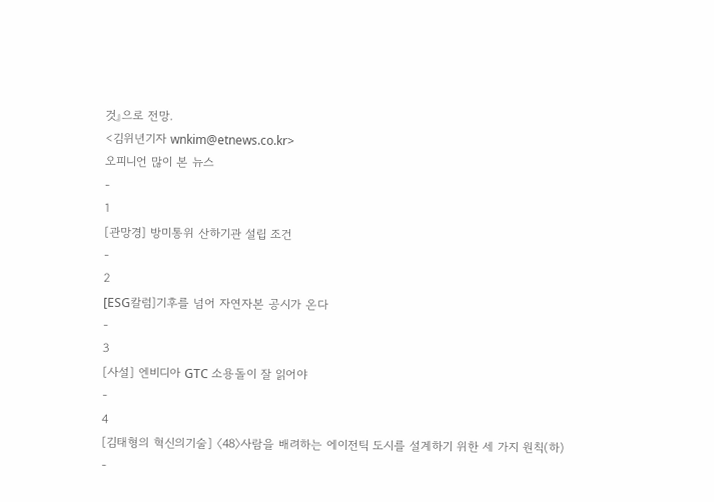것』으로 전망.
<김위년기자 wnkim@etnews.co.kr>
오피니언 많이 본 뉴스
-
1
[관망경] 방미통위 산하기관 설립 조건
-
2
[ESG칼럼]기후를 넘어 자연자본 공시가 온다
-
3
[사설] 엔비디아 GTC 소용돌이 잘 읽어야
-
4
[김태형의 혁신의기술] 〈48〉사람을 배려하는 에이전틱 도시를 설계하기 위한 세 가지 원칙(하)
-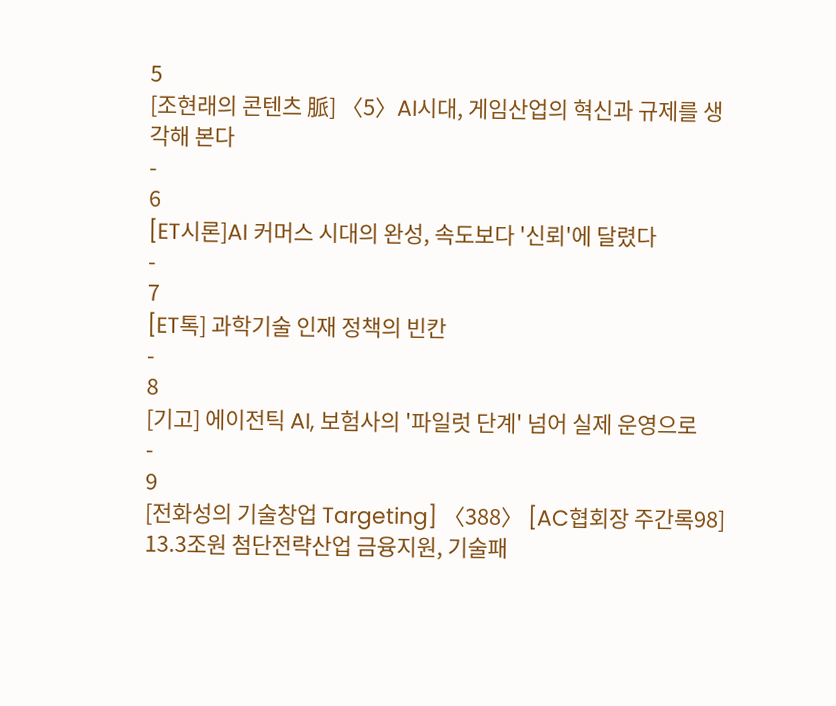5
[조현래의 콘텐츠 脈] 〈5〉AI시대, 게임산업의 혁신과 규제를 생각해 본다
-
6
[ET시론]AI 커머스 시대의 완성, 속도보다 '신뢰'에 달렸다
-
7
[ET톡] 과학기술 인재 정책의 빈칸
-
8
[기고] 에이전틱 AI, 보험사의 '파일럿 단계' 넘어 실제 운영으로
-
9
[전화성의 기술창업 Targeting] 〈388〉 [AC협회장 주간록98] 13.3조원 첨단전략산업 금융지원, 기술패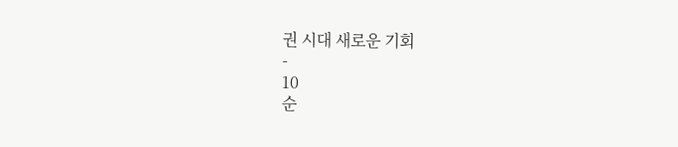권 시대 새로운 기회
-
10
순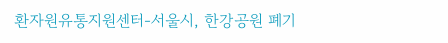환자원유통지원센터-서울시, 한강공원 폐기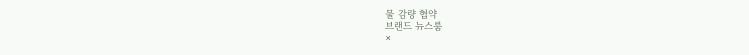물 감량 협약
브랜드 뉴스룸
×